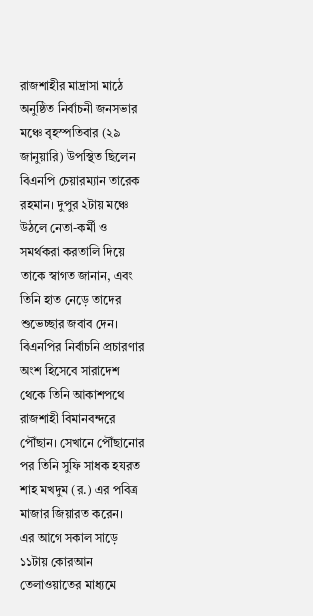রাজশাহীর মাদ্রাসা মাঠে অনুষ্ঠিত নির্বাচনী জনসভার মঞ্চে বৃহস্পতিবার (২৯ জানুয়ারি) উপস্থিত ছিলেন বিএনপি চেয়ারম্যান তারেক রহমান। দুপুর ২টায় মঞ্চে উঠলে নেতা-কর্মী ও সমর্থকরা করতালি দিয়ে তাকে স্বাগত জানান, এবং তিনি হাত নেড়ে তাদের শুভেচ্ছার জবাব দেন।
বিএনপির নির্বাচনি প্রচারণার অংশ হিসেবে সারাদেশ থেকে তিনি আকাশপথে রাজশাহী বিমানবন্দরে পৌঁছান। সেখানে পৌঁছানোর পর তিনি সুফি সাধক হযরত শাহ মখদুম (র.) এর পবিত্র মাজার জিয়ারত করেন।
এর আগে সকাল সাড়ে ১১টায় কোরআন তেলাওয়াতের মাধ্যমে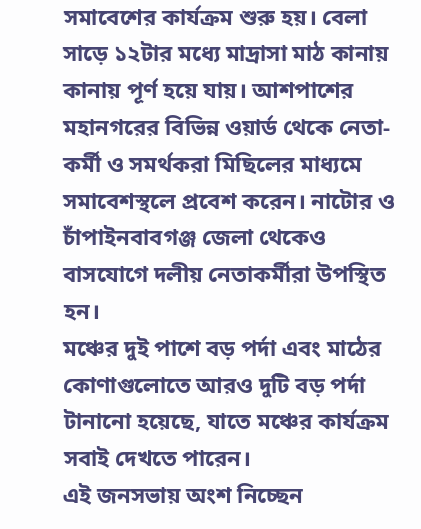সমাবেশের কার্যক্রম শুরু হয়। বেলা সাড়ে ১২টার মধ্যে মাদ্রাসা মাঠ কানায় কানায় পূর্ণ হয়ে যায়। আশপাশের মহানগরের বিভিন্ন ওয়ার্ড থেকে নেতা-কর্মী ও সমর্থকরা মিছিলের মাধ্যমে সমাবেশস্থলে প্রবেশ করেন। নাটোর ও চাঁপাইনবাবগঞ্জ জেলা থেকেও বাসযোগে দলীয় নেতাকর্মীরা উপস্থিত হন।
মঞ্চের দুই পাশে বড় পর্দা এবং মাঠের কোণাগুলোতে আরও দুটি বড় পর্দা টানানো হয়েছে, যাতে মঞ্চের কার্যক্রম সবাই দেখতে পারেন।
এই জনসভায় অংশ নিচ্ছেন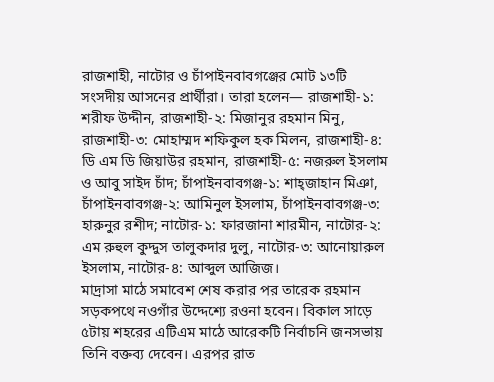রাজশাহী, নাটোর ও চাঁপাইনবাবগঞ্জের মোট ১৩টি সংসদীয় আসনের প্রার্থীরা। তারা হলেন— রাজশাহী-১: শরীফ উদ্দীন, রাজশাহী-২: মিজানুর রহমান মিনু, রাজশাহী-৩: মোহাম্মদ শফিকুল হক মিলন, রাজশাহী-৪: ডি এম ডি জিয়াউর রহমান, রাজশাহী-৫: নজরুল ইসলাম ও আবু সাইদ চাঁদ; চাঁপাইনবাবগঞ্জ-১: শাহ্জাহান মিঞা, চাঁপাইনবাবগঞ্জ-২: আমিনুল ইসলাম, চাঁপাইনবাবগঞ্জ-৩: হারুনুর রশীদ; নাটোর-১: ফারজানা শারমীন, নাটোর-২: এম রুহুল কুদ্দুস তালুকদার দুলু, নাটোর-৩: আনোয়ারুল ইসলাম, নাটোর-৪: আব্দুল আজিজ।
মাদ্রাসা মাঠে সমাবেশ শেষ করার পর তারেক রহমান সড়কপথে নওগাঁর উদ্দেশ্যে রওনা হবেন। বিকাল সাড়ে ৫টায় শহরের এটিএম মাঠে আরেকটি নির্বাচনি জনসভায় তিনি বক্তব্য দেবেন। এরপর রাত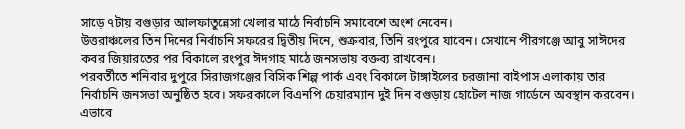সাড়ে ৭টায় বগুড়ার আলফাতুন্নেসা খেলার মাঠে নির্বাচনি সমাবেশে অংশ নেবেন।
উত্তরাঞ্চলের তিন দিনের নির্বাচনি সফরের দ্বিতীয় দিনে, শুক্রবার, তিনি রংপুরে যাবেন। সেখানে পীরগঞ্জে আবু সাঈদের কবর জিয়ারতের পর বিকালে রংপুর ঈদগাহ মাঠে জনসভায় বক্তব্য রাখবেন।
পরবর্তীতে শনিবার দুপুরে সিরাজগঞ্জের বিসিক শিল্প পার্ক এবং বিকালে টাঙ্গাইলের চরজানা বাইপাস এলাকায় তার নির্বাচনি জনসভা অনুষ্ঠিত হবে। সফরকালে বিএনপি চেয়ারম্যান দুই দিন বগুড়ায় হোটেল নাজ গার্ডেনে অবস্থান করবেন।
এভাবে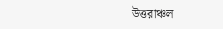উত্তরাঞ্চল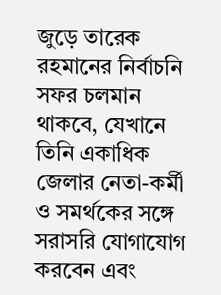জুড়ে তারেক রহমানের নির্বাচনি সফর চলমান থাকবে, যেখানে তিনি একাধিক জেলার নেতা-কর্মী ও সমর্থকের সঙ্গে সরাসরি যোগাযোগ করবেন এবং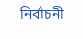নির্বাচনী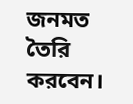জনমত তৈরি করবেন।